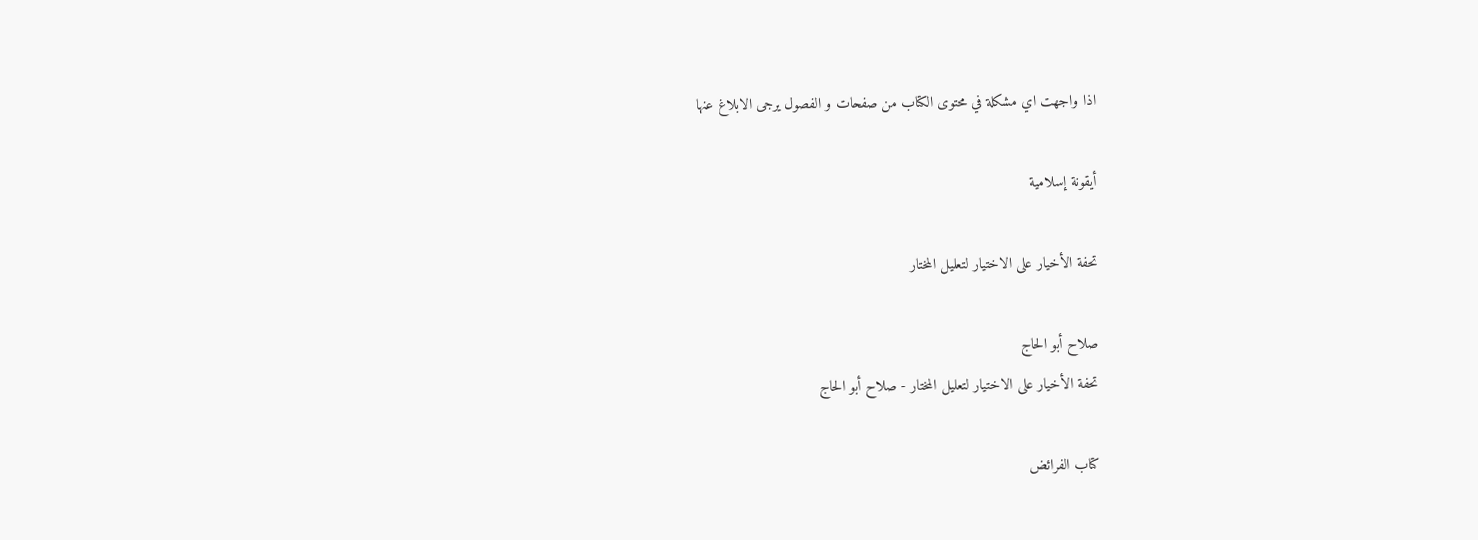اذا واجهت اي مشكلة في محتوى الكتاب من صفحات و الفصول يرجى الابلاغ عنها

أيقونة إسلامية

تحفة الأخيار على الاختيار لتعليل المختار

صلاح أبو الحاج
تحفة الأخيار على الاختيار لتعليل المختار - صلاح أبو الحاج

كتاب الفرائض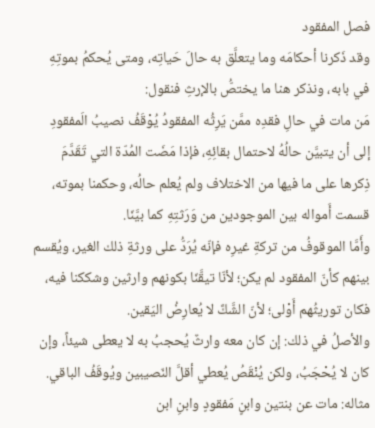فصل المفقود
وقد ذَكرنا أحكامَه وما يتعلَّق به حالَ حَياتِه، ومتى يُحكمُ بموتِهِ في بابه، ونذكر هنا ما يختصُّ بالإرثِ فنقول:
مَن مات في حالِ فقدِه ممَّن يَرِثُه المفقودُ يُوْقَفُ نصيبُ الَمفقودِ إلى أن يتبيَّن حالُهُ لاحتمال بقائِهِ، فإذا مَضَت المُدّة التي تَقَدَّمَ ذِكرها على ما فيها من الاختلاف ولم يُعلم حالُه، وحكمنا بموته، قسمت أَمواله بين الموجودين من وَرَثتِهِ كما بيَّنّا.
وأَمَّا الموقوفُ من تركةِ غيرِه فإنّه يُرَدُّ على ورثةِ ذلك الغير، ويُقسم بينهم كأنّ المفقود لم يكن؛ لأنّا تيقَّنّا بكونهم وارثين وشككنا فيه، فكان توريثُهم أَوْلى؛ لأنّ الشَّكَّ لا يُعارِضُ اليَقين.
والأصلُ في ذلك: إن كان معه وارثٌ يُحجبُ به لا يعطى شيئاً، وإن كان لا يُحْجَبُ، ولكن يُنْقَصُ يُعطي أقلَّ النّصيبين ويُوقَفُ الباقي.
مثاله: مات عن بنتين وابنٍ مَفقودٍ وابنِ ابن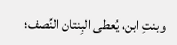وبنتِ ابن، يُعطى البِنتان النِّصف؛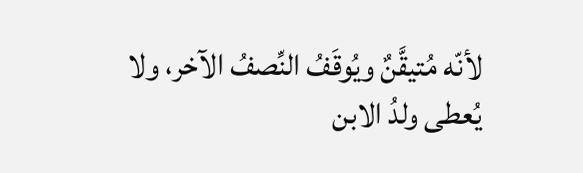لأنّه مُتيقَّنٌ ويُوقَفُ النِّصفُ الآخر، ولا يُعطى ولدُ الابن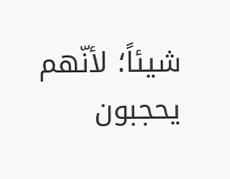شيئاً؛ لأنّهم يحجبون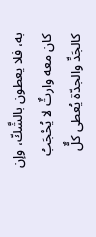به، فلا يعطون بالشَّكّ، وإن كان معه وارثٌ لا يُحْجَبُ كالجَدِّ والجدّة يُعطى كلٌّ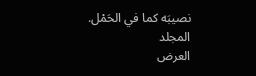نصيبَه كما في الحَمْل.
المجلد
العرض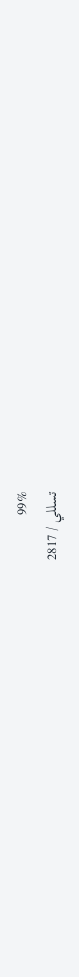99%
تسللي / 2817